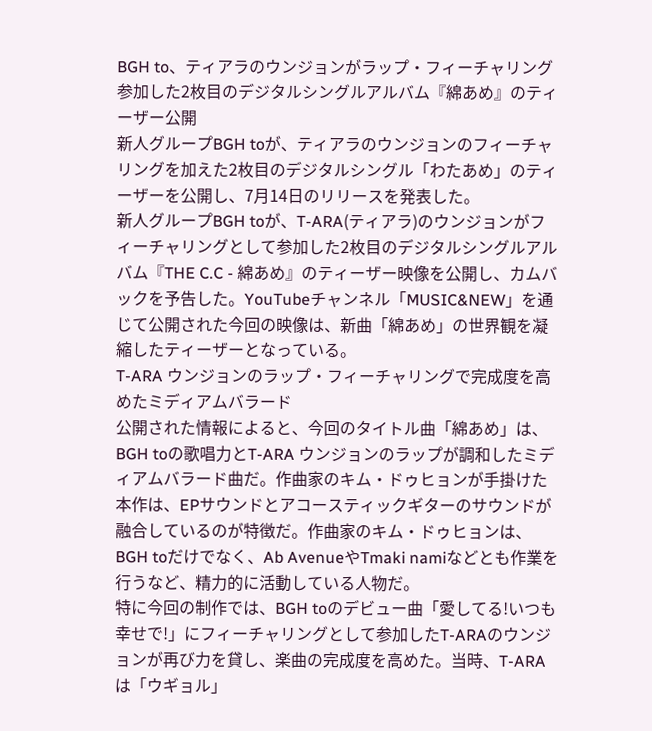BGH to、ティアラのウンジョンがラップ・フィーチャリング参加した2枚目のデジタルシングルアルバム『綿あめ』のティーザー公開
新人グループBGH toが、ティアラのウンジョンのフィーチャリングを加えた2枚目のデジタルシングル「わたあめ」のティーザーを公開し、7月14日のリリースを発表した。
新人グループBGH toが、T-ARA(ティアラ)のウンジョンがフィーチャリングとして参加した2枚目のデジタルシングルアルバム『THE C.C - 綿あめ』のティーザー映像を公開し、カムバックを予告した。YouTubeチャンネル「MUSIC&NEW」を通じて公開された今回の映像は、新曲「綿あめ」の世界観を凝縮したティーザーとなっている。
T-ARA ウンジョンのラップ・フィーチャリングで完成度を高めたミディアムバラード
公開された情報によると、今回のタイトル曲「綿あめ」は、BGH toの歌唱力とT-ARA ウンジョンのラップが調和したミディアムバラード曲だ。作曲家のキム・ドゥヒョンが手掛けた本作は、EPサウンドとアコースティックギターのサウンドが融合しているのが特徴だ。作曲家のキム・ドゥヒョンは、BGH toだけでなく、Ab AvenueやTmaki namiなどとも作業を行うなど、精力的に活動している人物だ。
特に今回の制作では、BGH toのデビュー曲「愛してる!いつも幸せで!」にフィーチャリングとして参加したT-ARAのウンジョンが再び力を貸し、楽曲の完成度を高めた。当時、T-ARAは「ウギョル」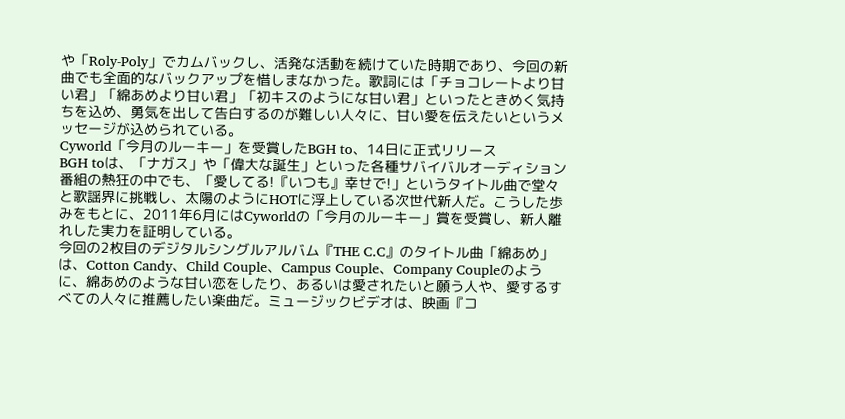や「Roly-Poly」でカムバックし、活発な活動を続けていた時期であり、今回の新曲でも全面的なバックアップを惜しまなかった。歌詞には「チョコレートより甘い君」「綿あめより甘い君」「初キスのようにな甘い君」といったときめく気持ちを込め、勇気を出して告白するのが難しい人々に、甘い愛を伝えたいというメッセージが込められている。
Cyworld「今月のルーキー」を受賞したBGH to、14日に正式リリース
BGH toは、「ナガス」や「偉大な誕生」といった各種サバイバルオーディション番組の熱狂の中でも、「愛してる!『いつも』幸せで!」というタイトル曲で堂々と歌謡界に挑戦し、太陽のようにHOTに浮上している次世代新人だ。こうした歩みをもとに、2011年6月にはCyworldの「今月のルーキー」賞を受賞し、新人離れした実力を証明している。
今回の2枚目のデジタルシングルアルバム『THE C.C』のタイトル曲「綿あめ」は、Cotton Candy、Child Couple、Campus Couple、Company Coupleのように、綿あめのような甘い恋をしたり、あるいは愛されたいと願う人や、愛するすべての人々に推薦したい楽曲だ。ミュージックビデオは、映画『コ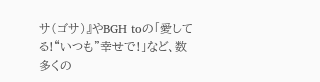サ(ゴサ)』やBGH toの「愛してる!“いつも”幸せで!」など、数多くの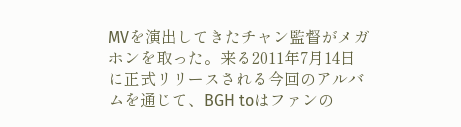MVを演出してきたチャン監督がメガホンを取った。来る2011年7月14日に正式リリースされる今回のアルバムを通じて、BGH toはファンの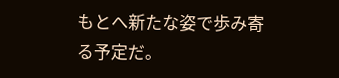もとへ新たな姿で歩み寄る予定だ。